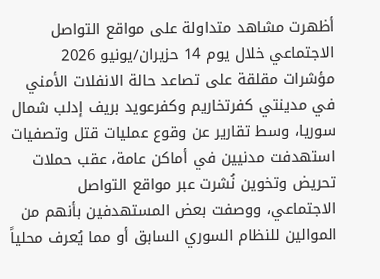أظهرت مشاهد متداولة على مواقع التواصل الاجتماعي خلال يوم 14 حزيران/يونيو 2026 مؤشرات مقلقة على تصاعد حالة الانفلات الأمني في مدينتي كفرتخاريم وكفرعويد بريف إدلب شمال سوريا، وسط تقارير عن وقوع عمليات قتل وتصفيات استهدفت مدنيين في أماكن عامة، عقب حملات تحريض وتخوين نُشرت عبر مواقع التواصل الاجتماعي، ووصفت بعض المستهدفين بأنهم من الموالين للنظام السوري السابق أو مما يُعرف محلياً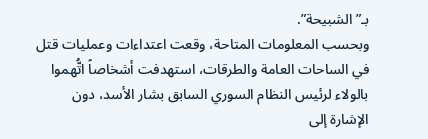بـ”الشبيحة”.
وبحسب المعلومات المتاحة، وقعت اعتداءات وعمليات قتل في الساحات العامة والطرقات، استهدفت أشخاصاً اتُّهموا بالولاء لرئيس النظام السوري السابق بشار الأسد، دون الإشارة إلى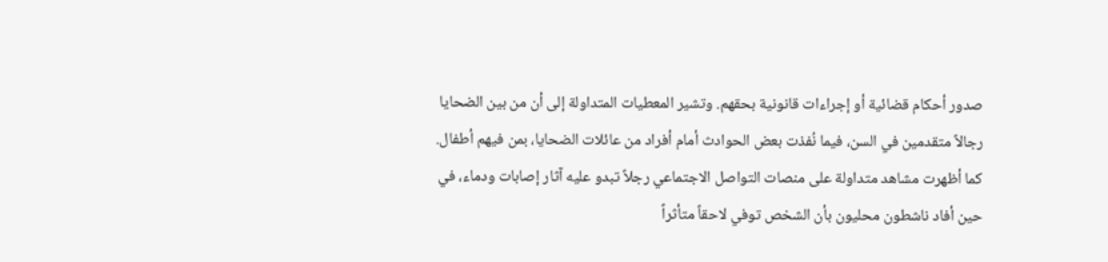صدور أحكام قضائية أو إجراءات قانونية بحقهم. وتشير المعطيات المتداولة إلى أن من بين الضحايا رجالاً متقدمين في السن، فيما نُفذت بعض الحوادث أمام أفراد من عائلات الضحايا، بمن فيهم أطفال.
كما أظهرت مشاهد متداولة على منصات التواصل الاجتماعي رجلاً تبدو عليه آثار إصابات ودماء، في حين أفاد ناشطون محليون بأن الشخص توفي لاحقاً متأثراً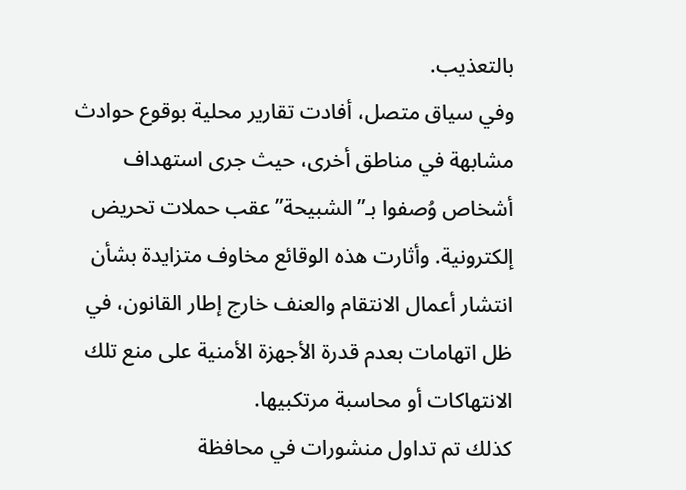بالتعذيب.
وفي سياق متصل، أفادت تقارير محلية بوقوع حوادث مشابهة في مناطق أخرى، حيث جرى استهداف أشخاص وُصفوا بـ”الشبيحة” عقب حملات تحريض إلكترونية. وأثارت هذه الوقائع مخاوف متزايدة بشأن انتشار أعمال الانتقام والعنف خارج إطار القانون، في ظل اتهامات بعدم قدرة الأجهزة الأمنية على منع تلك الانتهاكات أو محاسبة مرتكبيها.
كذلك تم تداول منشورات في محافظة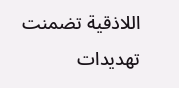اللاذقية تضمنت تهديدات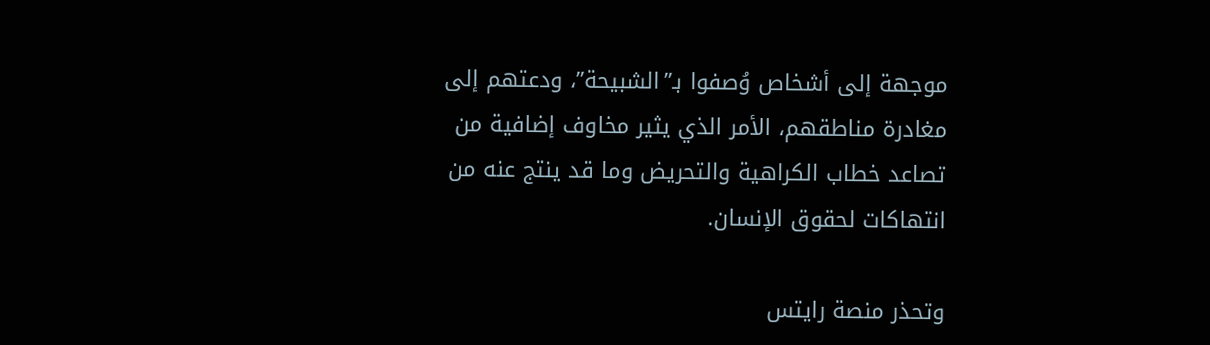موجهة إلى أشخاص وُصفوا بـ”الشبيحة”، ودعتهم إلى مغادرة مناطقهم، الأمر الذي يثير مخاوف إضافية من تصاعد خطاب الكراهية والتحريض وما قد ينتج عنه من انتهاكات لحقوق الإنسان.

وتحذر منصة رايتس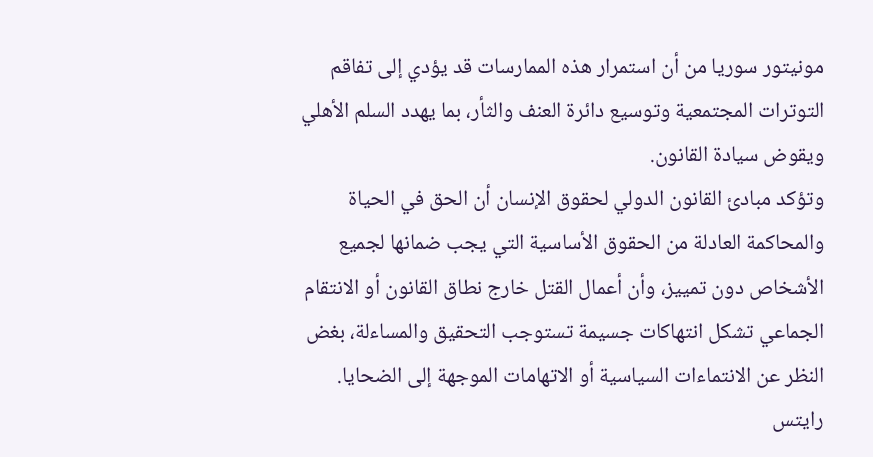مونيتور سوريا من أن استمرار هذه الممارسات قد يؤدي إلى تفاقم التوترات المجتمعية وتوسيع دائرة العنف والثأر، بما يهدد السلم الأهلي ويقوض سيادة القانون.
وتؤكد مبادئ القانون الدولي لحقوق الإنسان أن الحق في الحياة والمحاكمة العادلة من الحقوق الأساسية التي يجب ضمانها لجميع الأشخاص دون تمييز، وأن أعمال القتل خارج نطاق القانون أو الانتقام الجماعي تشكل انتهاكات جسيمة تستوجب التحقيق والمساءلة، بغض النظر عن الانتماءات السياسية أو الاتهامات الموجهة إلى الضحايا.
رايتس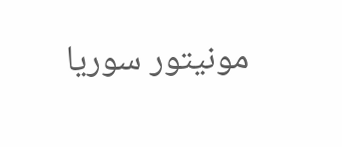مونيتور سوريا